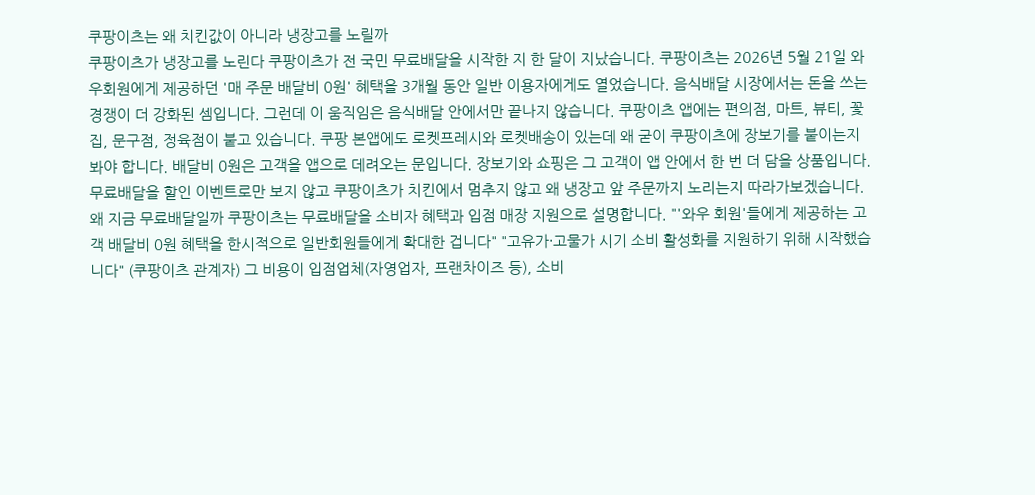쿠팡이츠는 왜 치킨값이 아니라 냉장고를 노릴까
쿠팡이츠가 냉장고를 노린다 쿠팡이츠가 전 국민 무료배달을 시작한 지 한 달이 지났습니다. 쿠팡이츠는 2026년 5월 21일 와우회원에게 제공하던 '매 주문 배달비 0원' 혜택을 3개월 동안 일반 이용자에게도 열었습니다. 음식배달 시장에서는 돈을 쓰는 경쟁이 더 강화된 셈입니다. 그런데 이 움직임은 음식배달 안에서만 끝나지 않습니다. 쿠팡이츠 앱에는 편의점, 마트, 뷰티, 꽃집, 문구점, 정육점이 붙고 있습니다. 쿠팡 본앱에도 로켓프레시와 로켓배송이 있는데 왜 굳이 쿠팡이츠에 장보기를 붙이는지 봐야 합니다. 배달비 0원은 고객을 앱으로 데려오는 문입니다. 장보기와 쇼핑은 그 고객이 앱 안에서 한 번 더 담을 상품입니다. 무료배달을 할인 이벤트로만 보지 않고 쿠팡이츠가 치킨에서 멈추지 않고 왜 냉장고 앞 주문까지 노리는지 따라가보겠습니다. 왜 지금 무료배달일까 쿠팡이츠는 무료배달을 소비자 혜택과 입점 매장 지원으로 설명합니다. "'와우 회원'들에게 제공하는 고객 배달비 0원 혜택을 한시적으로 일반회원들에게 확대한 겁니다" "고유가·고물가 시기 소비 활성화를 지원하기 위해 시작했습니다" (쿠팡이츠 관계자) 그 비용이 입점업체(자영업자, 프랜차이즈 등), 소비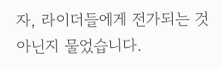자, 라이더들에게 전가되는 것 아닌지 물었습니다.